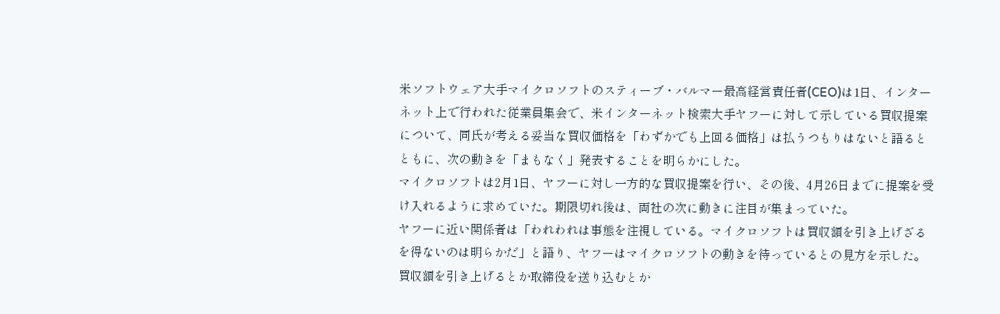米ソフトウェア大手マイクロソフトのスティーブ・バルマー最高経営責任者(CEO)は1日、インターネット上で行われた従業員集会で、米インターネット検索大手ヤフーに対して示している買収提案について、同氏が考える妥当な買収価格を「わずかでも上回る価格」は払うつもりはないと語るとともに、次の動きを「まもなく」発表することを明らかにした。
マイクロソフトは2月1日、ヤフーに対し一方的な買収提案を行い、その後、4月26日までに提案を受け入れるように求めていた。期限切れ後は、両社の次に動きに注目が集まっていた。
ヤフーに近い関係者は「われわれは事態を注視している。マイクロソフトは買収額を引き上げざるを得ないのは明らかだ」と語り、ヤフーはマイクロソフトの動きを待っているとの見方を示した。
買収額を引き上げるとか取締役を送り込むとか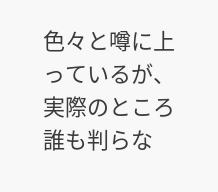色々と噂に上っているが、実際のところ誰も判らな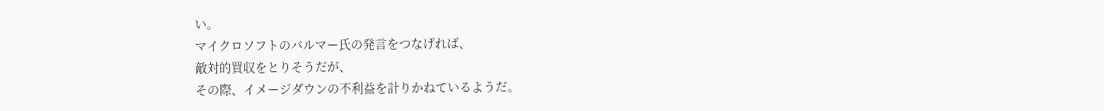い。
マイクロソフトのバルマー氏の発言をつなげれば、
敵対的買収をとりそうだが、
その際、イメージダウンの不利益を計りかねているようだ。